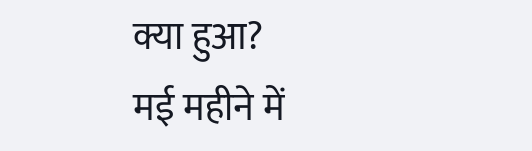क्या हुआ?
मई महीने में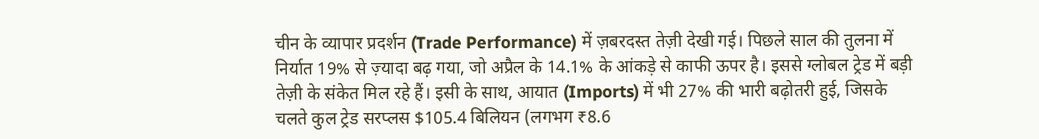चीन के व्यापार प्रदर्शन (Trade Performance) में ज़बरदस्त तेज़ी देखी गई। पिछले साल की तुलना में निर्यात 19% से ज़्यादा बढ़ गया, जो अप्रैल के 14.1% के आंकड़े से काफी ऊपर है। इससे ग्लोबल ट्रेड में बड़ी तेज़ी के संकेत मिल रहे हैं। इसी के साथ, आयात (Imports) में भी 27% की भारी बढ़ोतरी हुई, जिसके चलते कुल ट्रेड सरप्लस $105.4 बिलियन (लगभग ₹8.6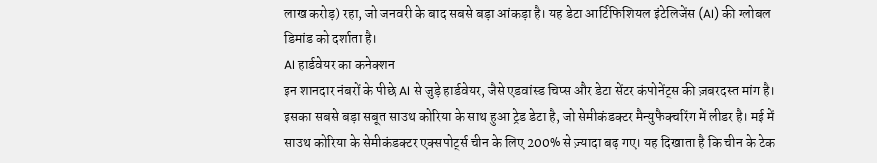लाख करोड़) रहा, जो जनवरी के बाद सबसे बड़ा आंकड़ा है। यह डेटा आर्टिफिशियल इंटेलिजेंस (AI) की ग्लोबल डिमांड को दर्शाता है।
AI हार्डवेयर का कनेक्शन
इन शानदार नंबरों के पीछे AI से जुड़े हार्डवेयर, जैसे एडवांस्ड चिप्स और डेटा सेंटर कंपोनेंट्स की ज़बरदस्त मांग है। इसका सबसे बड़ा सबूत साउथ कोरिया के साथ हुआ ट्रेड डेटा है, जो सेमीकंडक्टर मैन्युफैक्चरिंग में लीडर है। मई में साउथ कोरिया के सेमीकंडक्टर एक्सपोर्ट्स चीन के लिए 200% से ज़्यादा बढ़ गए। यह दिखाता है कि चीन के टेक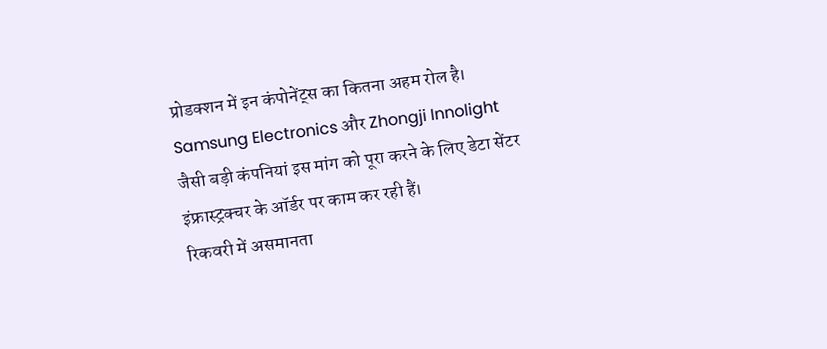प्रोडक्शन में इन कंपोनेंट्स का कितना अहम रोल है। Samsung Electronics और Zhongji Innolight जैसी बड़ी कंपनियां इस मांग को पूरा करने के लिए डेटा सेंटर इंफ्रास्ट्रक्चर के ऑर्डर पर काम कर रही हैं।
रिकवरी में असमानता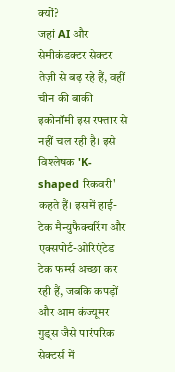क्यों?
जहां AI और सेमीकंडक्टर सेक्टर तेज़ी से बढ़ रहे हैं, वहीं चीन की बाकी इकोनॉमी इस रफ्तार से नहीं चल रही है। इसे विश्लेषक 'K-shaped रिकवरी' कहते हैं। इसमें हाई-टेक मैन्युफैक्चरिंग और एक्सपोर्ट-ओरिएंटेड टेक फर्म्स अच्छा कर रही हैं, जबकि कपड़ों और आम कंज्यूमर गुड्स जैसे पारंपरिक सेक्टर्स में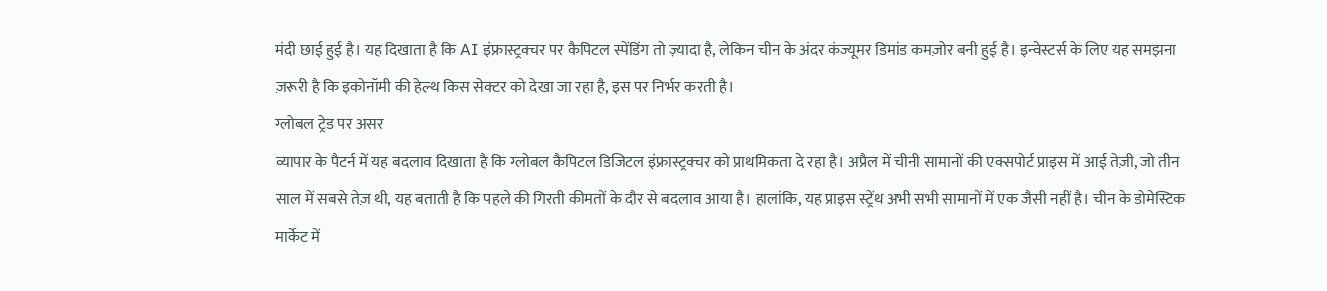मंदी छाई हुई है। यह दिखाता है कि AI इंफ्रास्ट्रक्चर पर कैपिटल स्पेंडिंग तो ज़्यादा है, लेकिन चीन के अंदर कंज्यूमर डिमांड कमज़ोर बनी हुई है। इन्वेस्टर्स के लिए यह समझना ज़रूरी है कि इकोनॉमी की हेल्थ किस सेक्टर को देखा जा रहा है, इस पर निर्भर करती है।
ग्लोबल ट्रेड पर असर
व्यापार के पैटर्न में यह बदलाव दिखाता है कि ग्लोबल कैपिटल डिजिटल इंफ्रास्ट्रक्चर को प्राथमिकता दे रहा है। अप्रैल में चीनी सामानों की एक्सपोर्ट प्राइस में आई तेज़ी, जो तीन साल में सबसे तेज़ थी, यह बताती है कि पहले की गिरती कीमतों के दौर से बदलाव आया है। हालांकि, यह प्राइस स्ट्रेंथ अभी सभी सामानों में एक जैसी नहीं है। चीन के डोमेस्टिक मार्केट में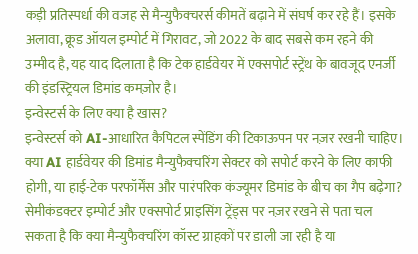कड़ी प्रतिस्पर्धा की वजह से मैन्युफैक्चरर्स कीमतें बढ़ाने में संघर्ष कर रहे हैं। इसके अलावा, क्रूड ऑयल इम्पोर्ट में गिरावट, जो 2022 के बाद सबसे कम रहने की उम्मीद है, यह याद दिलाता है कि टेक हार्डवेयर में एक्सपोर्ट स्ट्रेंथ के बावजूद एनर्जी की इंडस्ट्रियल डिमांड कमज़ोर है।
इन्वेस्टर्स के लिए क्या है खास?
इन्वेस्टर्स को AI-आधारित कैपिटल स्पेंडिंग की टिकाऊपन पर नज़र रखनी चाहिए। क्या AI हार्डवेयर की डिमांड मैन्युफैक्चरिंग सेक्टर को सपोर्ट करने के लिए काफी होगी, या हाई-टेक परफॉर्मेंस और पारंपरिक कंज्यूमर डिमांड के बीच का गैप बढ़ेगा? सेमीकंडक्टर इम्पोर्ट और एक्सपोर्ट प्राइसिंग ट्रेंड्स पर नज़र रखने से पता चल सकता है कि क्या मैन्युफैक्चरिंग कॉस्ट ग्राहकों पर डाली जा रही है या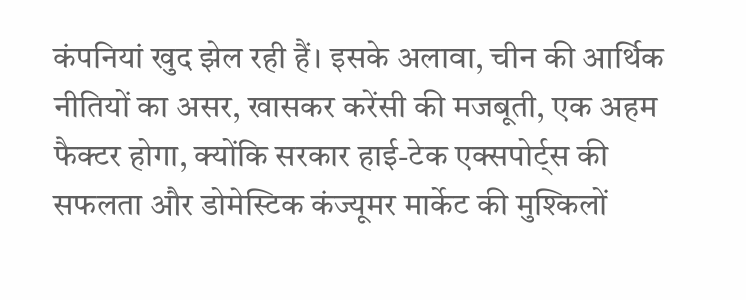कंपनियां खुद झेल रही हैं। इसके अलावा, चीन की आर्थिक नीतियों का असर, खासकर करेंसी की मजबूती, एक अहम फैक्टर होगा, क्योंकि सरकार हाई-टेक एक्सपोर्ट्स की सफलता और डोमेस्टिक कंज्यूमर मार्केट की मुश्किलों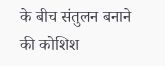के बीच संतुलन बनाने की कोशिश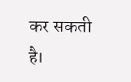कर सकती है।